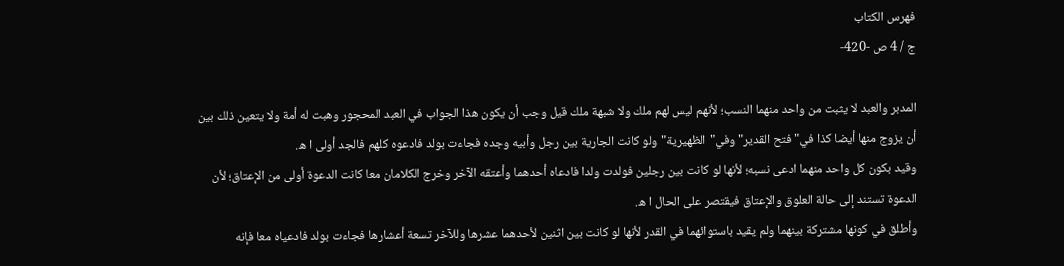فهرس الكتاب
ج / 4 ص -420-

المدبر والعبد لا يثبت من واحد منهما النسب؛ لأنهم ليس لهم ملك ولا شبهة ملك قيل وجب أن يكون هذا الجواب في العبد المحجور وهبت له أمة ولا يتعين ذلك بين أن يزوج منها أيضا كذا في"فتح القدير"وفي"الظهيرية"ولو كانت الجارية بين رجل وأبيه وجده فجاءت بولد فادعوه كلهم فالجد أولى ا ه.
وقيد بكون كل واحد منهما ادعى نسبه؛ لأنها لو كانت بين رجلين فولدت ولدا فادعاه أحدهما وأعتقه الآخر وخرج الكلامان معا كانت الدعوة أولى من الإعتاق؛ لأن الدعوة تستند إلى حالة العلوق والإعتاق فيقتصر على الحال ا ه.
وأطلق في كونها مشتركة بينهما ولم يقيد باستوائهما في القدر لأنها لو كانت بين اثنين لأحدهما عشرها وللآخر تسعة أعشارها فجاءت بولد فادعياه معا فإنه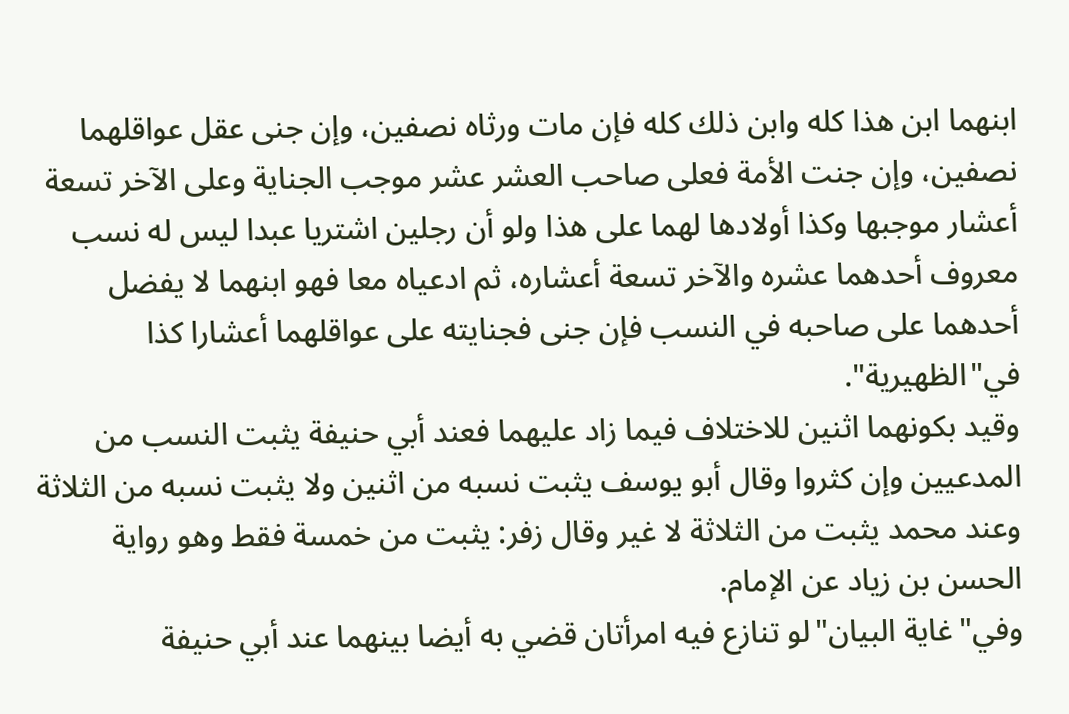ابنهما ابن هذا كله وابن ذلك كله فإن مات ورثاه نصفين، وإن جنى عقل عواقلهما نصفين، وإن جنت الأمة فعلى صاحب العشر عشر موجب الجناية وعلى الآخر تسعة أعشار موجبها وكذا أولادها لهما على هذا ولو أن رجلين اشتريا عبدا ليس له نسب معروف أحدهما عشره والآخر تسعة أعشاره، ثم ادعياه معا فهو ابنهما لا يفضل أحدهما على صاحبه في النسب فإن جنى فجنايته على عواقلهما أعشارا كذا في"الظهيرية".
وقيد بكونهما اثنين للاختلاف فيما زاد عليهما فعند أبي حنيفة يثبت النسب من المدعيين وإن كثروا وقال أبو يوسف يثبت نسبه من اثنين ولا يثبت نسبه من الثلاثة وعند محمد يثبت من الثلاثة لا غير وقال زفر: يثبت من خمسة فقط وهو رواية الحسن بن زياد عن الإمام.
وفي"غاية البيان"لو تنازع فيه امرأتان قضي به أيضا بينهما عند أبي حنيفة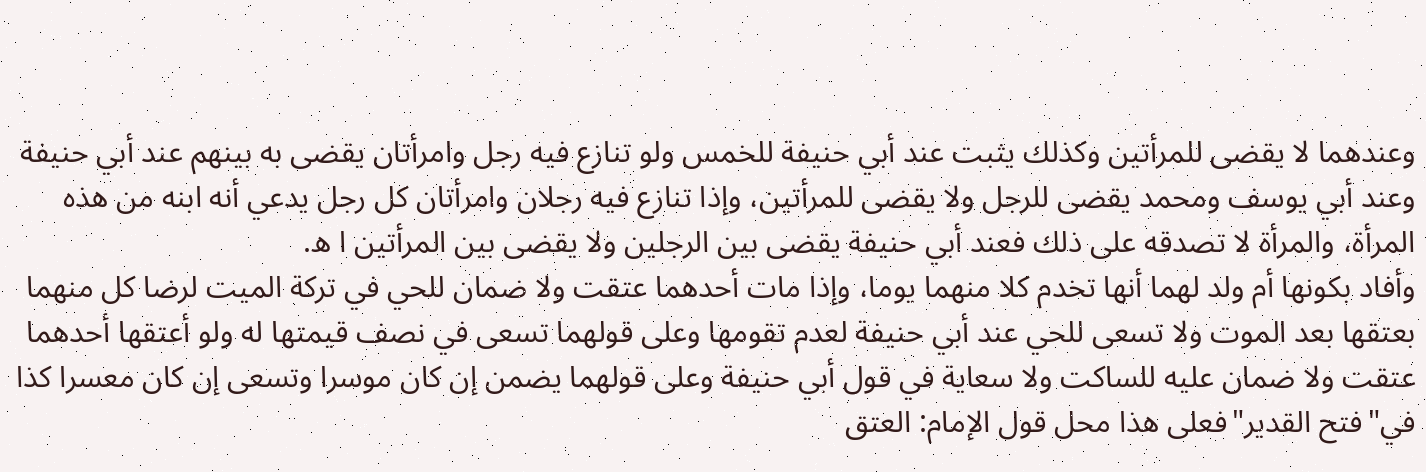وعندهما لا يقضى للمرأتين وكذلك يثبت عند أبي حنيفة للخمس ولو تنازع فيه رجل وامرأتان يقضى به بينهم عند أبي حنيفة وعند أبي يوسف ومحمد يقضى للرجل ولا يقضى للمرأتين، وإذا تنازع فيه رجلان وامرأتان كل رجل يدعي أنه ابنه من هذه المرأة، والمرأة لا تصدقه على ذلك فعند أبي حنيفة يقضى بين الرجلين ولا يقضى بين المرأتين ا ه.
وأفاد بكونها أم ولد لهما أنها تخدم كلا منهما يوما، وإذا مات أحدهما عتقت ولا ضمان للحي في تركة الميت لرضا كل منهما بعتقها بعد الموت ولا تسعى للحي عند أبي حنيفة لعدم تقومها وعلى قولهما تسعى في نصف قيمتها له ولو أعتقها أحدهما عتقت ولا ضمان عليه للساكت ولا سعاية في قول أبي حنيفة وعلى قولهما يضمن إن كان موسرا وتسعى إن كان معسرا كذا في"فتح القدير"فعلى هذا محل قول الإمام: العتق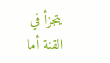يتجزأ في القنة أما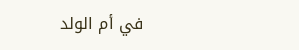في أم الولد